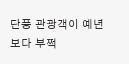단풍 관광객이 예년보다 부쩍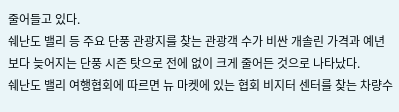줄어들고 있다.
쉐난도 밸리 등 주요 단풍 관광지를 찾는 관광객 수가 비싼 개솔린 가격과 예년보다 늦어지는 단풍 시즌 탓으로 전에 없이 크게 줄어든 것으로 나타났다.
쉐난도 밸리 여행협회에 따르면 뉴 마켓에 있는 협회 비지터 센터를 찾는 차량수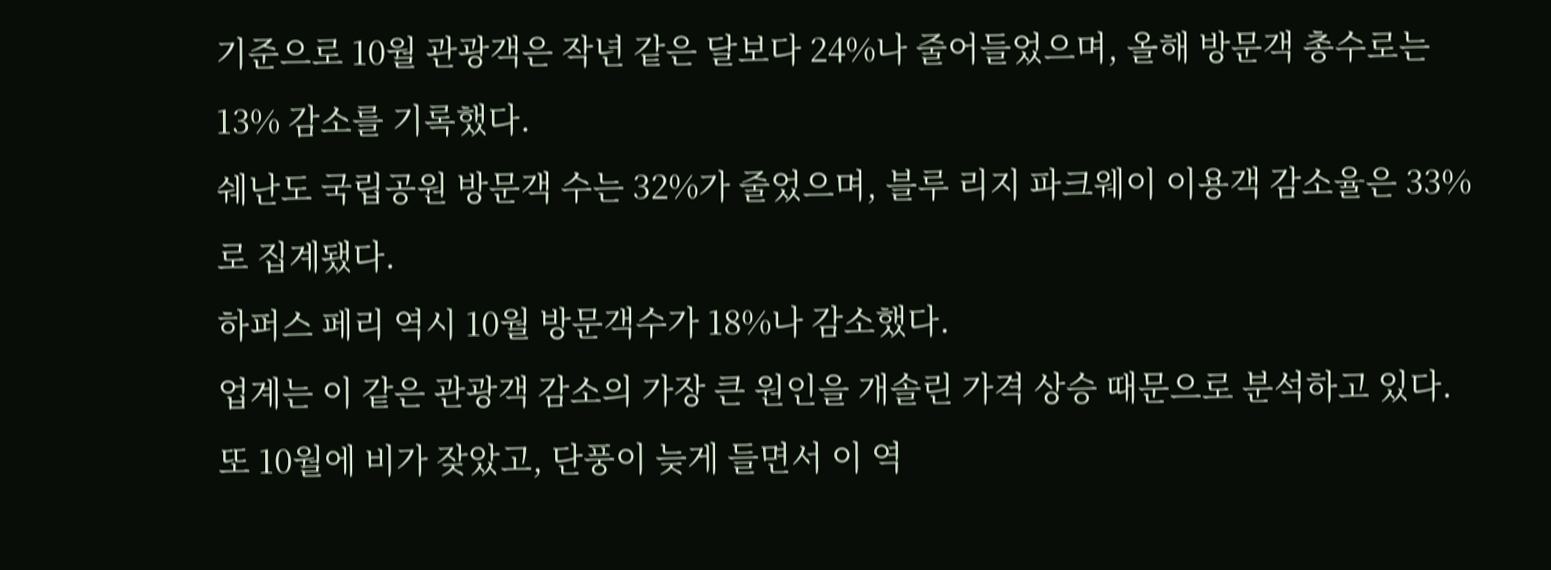기준으로 10월 관광객은 작년 같은 달보다 24%나 줄어들었으며, 올해 방문객 총수로는 13% 감소를 기록했다.
쉐난도 국립공원 방문객 수는 32%가 줄었으며, 블루 리지 파크웨이 이용객 감소율은 33%로 집계됐다.
하퍼스 페리 역시 10월 방문객수가 18%나 감소했다.
업계는 이 같은 관광객 감소의 가장 큰 원인을 개솔린 가격 상승 때문으로 분석하고 있다.
또 10월에 비가 잦았고, 단풍이 늦게 들면서 이 역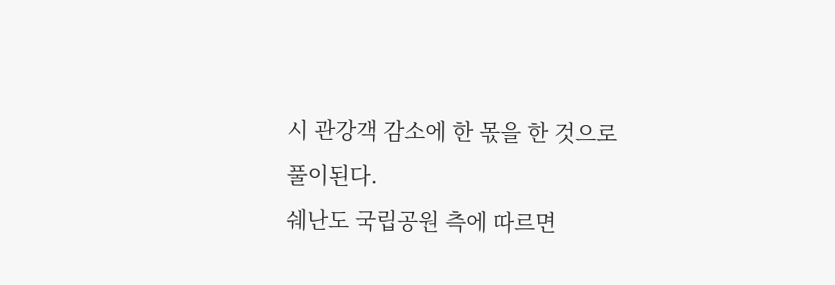시 관강객 감소에 한 몫을 한 것으로 풀이된다.
쉐난도 국립공원 측에 따르면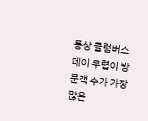통상 콜럼버스 데이 무렵이 방문객 수가 가장 많은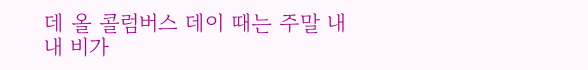데 올 콜럼버스 데이 때는 주말 내내 비가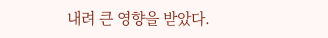내려 큰 영향을 받았다.